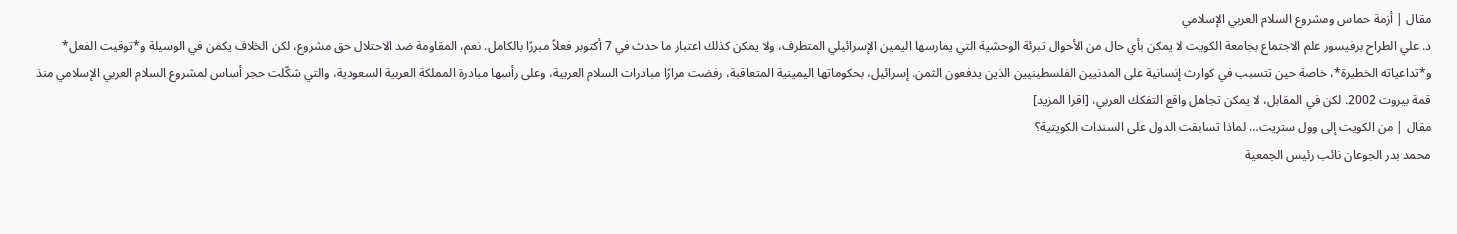مقال | أزمة حماس ومشروع السلام العربي الإسلامي
د. علي الطراح برفيسور علم الاجتماع بجامعة الكويت لا يمكن بأي حال من الأحوال تبرئة الوحشية التي يمارسها اليمين الإسرائيلي المتطرف، ولا يمكن كذلك اعتبار ما حدث في 7 أكتوبر فعلاً مبررًا بالكامل. نعم، المقاومة ضد الاحتلال حق مشروع، لكن الخلاف يكمن في الوسيلة و*توقيت الفعل* و*تداعياته الخطيرة*، خاصة حين تتسبب في كوارث إنسانية على المدنيين الفلسطينيين الذين يدفعون الثمن. إسرائيل، بحكوماتها اليمينية المتعاقبة، رفضت مرارًا مبادرات السلام العربية، وعلى رأسها مبادرة المملكة العربية السعودية، والتي شكّلت حجر أساس لمشروع السلام العربي الإسلامي منذ قمة بيروت 2002. لكن في المقابل، لا يمكن تجاهل واقع التفكك العربي، [اقرا المزيد]
مقال | من الكويت إلى وول ستريت… لماذا تسابقت الدول على السندات الكويتية؟
محمد بدر الجوعان نائب رئيس الجمعية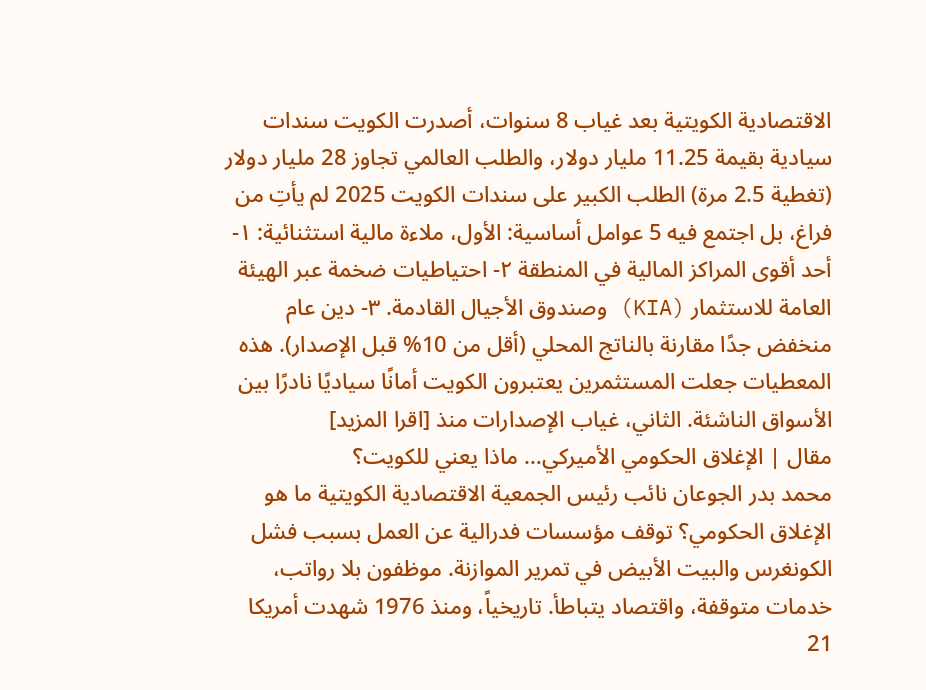الاقتصادية الكويتية بعد غياب 8 سنوات، أصدرت الكويت سندات سيادية بقيمة 11.25 مليار دولار، والطلب العالمي تجاوز 28 مليار دولار (تغطية 2.5 مرة) الطلب الكبير على سندات الكويت 2025 لم يأتِ من فراغ، بل اجتمع فيه 5 عوامل أساسية: الأول، ملاءة مالية استثنائية: ١- أحد أقوى المراكز المالية في المنطقة ٢- احتياطيات ضخمة عبر الهيئة العامة للاستثمار (KIA) وصندوق الأجيال القادمة. ٣- دين عام منخفض جدًا مقارنة بالناتج المحلي (أقل من 10% قبل الإصدار). هذه المعطيات جعلت المستثمرين يعتبرون الكويت أمانًا سياديًا نادرًا بين الأسواق الناشئة. الثاني، غياب الإصدارات منذ [اقرا المزيد]
مقال | الإغلاق الحكومي الأميركي… ماذا يعني للكويت؟
محمد بدر الجوعان نائب رئيس الجمعية الاقتصادية الكويتية ما هو الإغلاق الحكومي؟ توقف مؤسسات فدرالية عن العمل بسبب فشل الكونغرس والبيت الأبيض في تمرير الموازنة. موظفون بلا رواتب، خدمات متوقفة، واقتصاد يتباطأ. تاريخياً، ومنذ 1976 شهدت أمريكا 21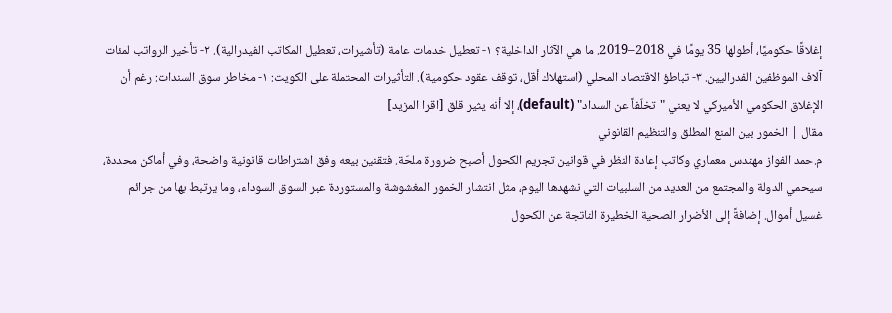إغلاقًا حكوميًا، أطولها 35 يومًا في 2018–2019. ما هي الآثار الداخلية؟ ١- تعطيل خدمات عامة (تأشيرات، تعطيل المكاتب الفيدرالية). ٢- تأخير الرواتب لمئات آلاف الموظفين الفدراليين. ٣- تباطؤ الاقتصاد المحلي (استهلاك أقل، توقف عقود حكومية). التأثيرات المحتملة على الكويت: ١- مخاطر سوق السندات: رغم أن الإغلاق الحكومي الأميركي لا يعني "تخلّفاً عن السداد" (default)، إلا أنه يثير قلق [اقرا المزيد]
مقال | الخمور بين المنع المطلق والتنظيم القانوني
م.حمد الفواز مهندس معماري وكاتب إعادة النظر في قوانين تجريم الكحول أصبح ضرورة ملحّة. فتقنين بيعه وفق اشتراطات قانونية واضحة، وفي أماكن محددة، سيحمي الدولة والمجتمع من العديد من السلبيات التي نشهدها اليوم، مثل انتشار الخمور المغشوشة والمستوردة عبر السوق السوداء، وما يرتبط بها من جرائم غسيل أموال. إضافةً إلى الأضرار الصحية الخطيرة الناتجة عن الكحول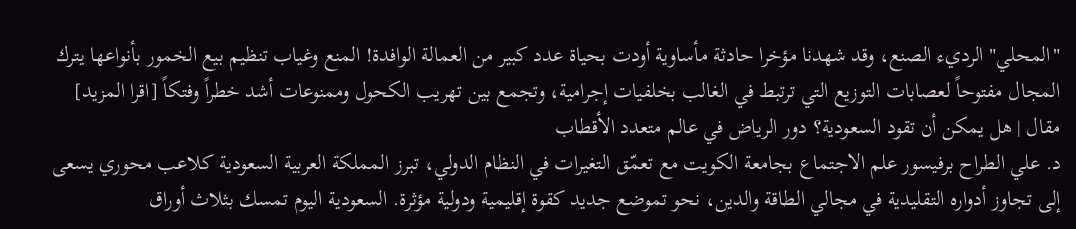"المحلي" الرديء الصنع، وقد شهدنا مؤخرا حادثة مأساوية أودت بحياة عدد كبير من العمالة الوافدة! المنع وغياب تنظيم بيع الخمور بأنواعها يترك المجال مفتوحاً لعصابات التوزيع التي ترتبط في الغالب بخلفيات إجرامية، وتجمع بين تهريب الكحول وممنوعات أشد خطراً وفتكاً [اقرا المزيد]
مقال | هل يمكن أن تقود السعودية؟ دور الرياض في عالم متعدد الأقطاب
د. علي الطراح برفيسور علم الاجتماع بجامعة الكويت مع تعمّق التغيرات في النظام الدولي، تبرز المملكة العربية السعودية كلاعب محوري يسعى إلى تجاوز أدواره التقليدية في مجالي الطاقة والدين، نحو تموضع جديد كقوة إقليمية ودولية مؤثرة. السعودية اليوم تمسك بثلاث أوراق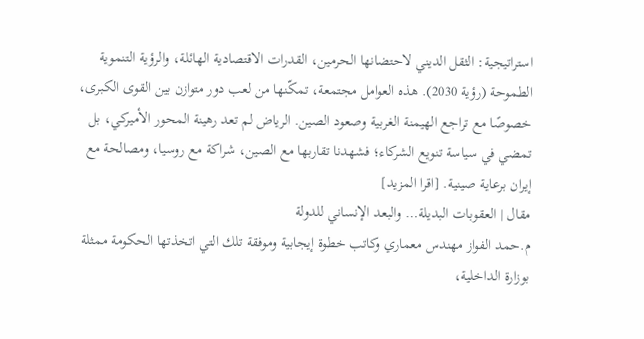استراتيجية: الثقل الديني لاحتضانها الحرمين، القدرات الاقتصادية الهائلة، والرؤية التنموية الطموحة (رؤية 2030). هذه العوامل مجتمعة، تمكّنها من لعب دور متوازن بين القوى الكبرى، خصوصًا مع تراجع الهيمنة الغربية وصعود الصين. الرياض لم تعد رهينة المحور الأميركي، بل تمضي في سياسة تنويع الشركاء؛ فشهدنا تقاربها مع الصين، شراكة مع روسيا، ومصالحة مع إيران برعاية صينية. [اقرا المزيد]
مقال | العقوبات البديلة… والبعد الإنساني للدولة
م.حمد الفواز مهندس معماري وكاتب خطوة إيجابية وموفقة تلك التي اتخذتها الحكومة ممثلة بوزارة الداخلية،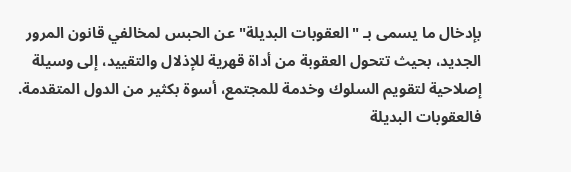بإدخال ما يسمى بـ "العقوبات البديلة" عن الحبس لمخالفي قانون المرور الجديد، بحيث تتحول العقوبة من أداة قهرية للإذلال والتقييد، إلى وسيلة إصلاحية لتقويم السلوك وخدمة للمجتمع، أسوة بكثير من الدول المتقدمة. فالعقوبات البديلة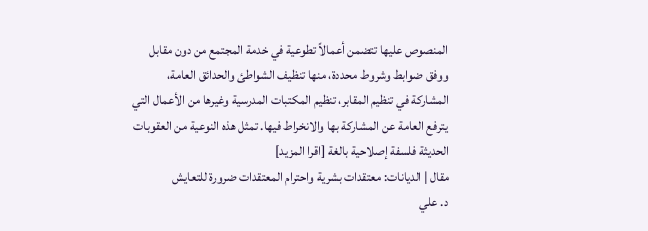المنصوص عليها تتضمن أعمالاً تطوعية في خدمة المجتمع من دون مقابل ووفق ضوابط وشروط محددة، منها تنظيف الشواطئ والحدائق العامة، المشاركة في تنظيم المقابر، تنظيم المكتبات المدرسية وغيرها من الأعمال التي يترفع العامة عن المشاركة بها والانخراط فيها. تمثل هذه النوعية من العقوبات الحديثة فلسفة إصلاحية بالغة [اقرا المزيد]
مقال | الديانات: معتقدات بشرية واحترام المعتقدات ضرورة للتعايش
د. علي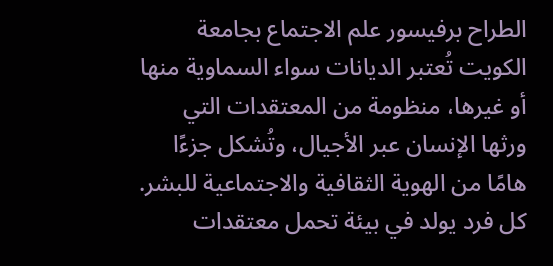الطراح برفيسور علم الاجتماع بجامعة الكويت تُعتبر الديانات سواء السماوية منها أو غيرها، منظومة من المعتقدات التي ورثها الإنسان عبر الأجيال، وتُشكل جزءًا هامًا من الهوية الثقافية والاجتماعية للبشر. كل فرد يولد في بيئة تحمل معتقدات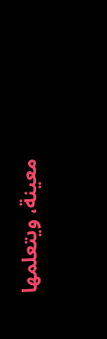معينة، ويتعلمها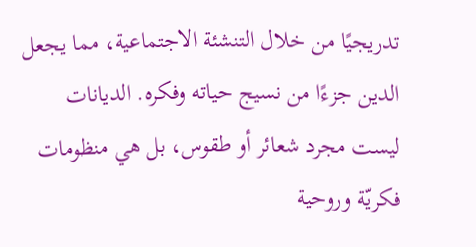تدريجيًا من خلال التنشئة الاجتماعية، مما يجعل الدين جزءًا من نسيج حياته وفكره. الديانات ليست مجرد شعائر أو طقوس، بل هي منظومات فكريّة وروحية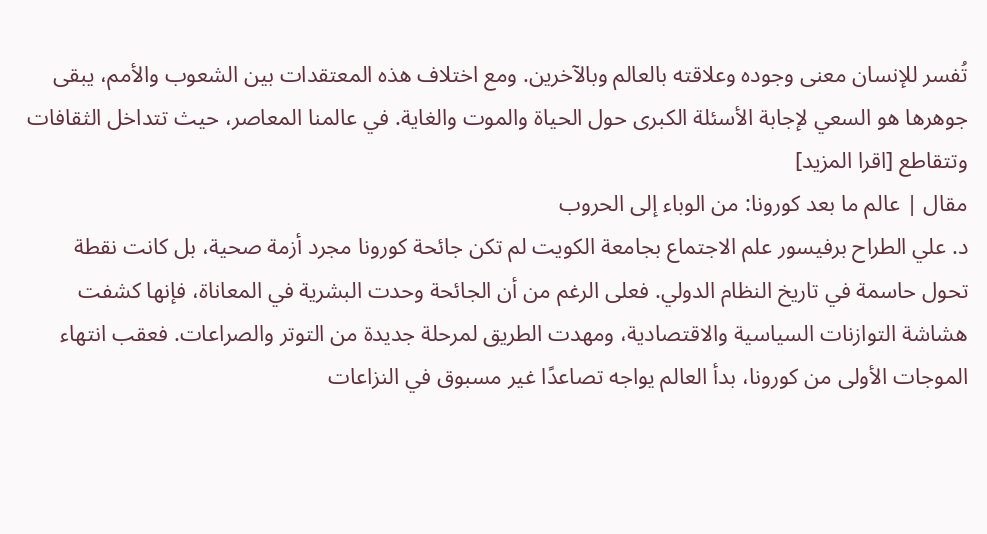تُفسر للإنسان معنى وجوده وعلاقته بالعالم وبالآخرين. ومع اختلاف هذه المعتقدات بين الشعوب والأمم، يبقى جوهرها هو السعي لإجابة الأسئلة الكبرى حول الحياة والموت والغاية. في عالمنا المعاصر، حيث تتداخل الثقافات وتتقاطع [اقرا المزيد]
مقال | عالم ما بعد كورونا: من الوباء إلى الحروب
د. علي الطراح برفيسور علم الاجتماع بجامعة الكويت لم تكن جائحة كورونا مجرد أزمة صحية، بل كانت نقطة تحول حاسمة في تاريخ النظام الدولي. فعلى الرغم من أن الجائحة وحدت البشرية في المعاناة، فإنها كشفت هشاشة التوازنات السياسية والاقتصادية، ومهدت الطريق لمرحلة جديدة من التوتر والصراعات. فعقب انتهاء الموجات الأولى من كورونا، بدأ العالم يواجه تصاعدًا غير مسبوق في النزاعات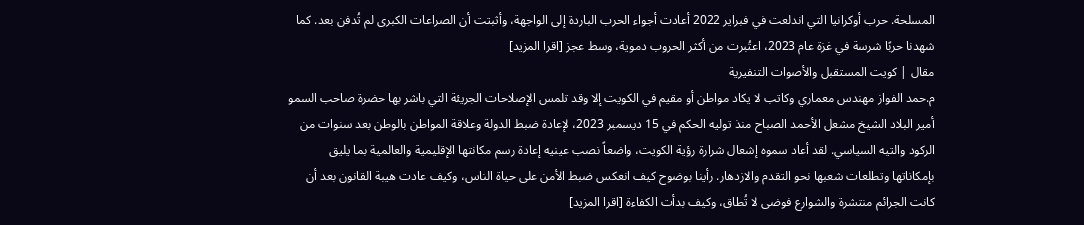المسلحة. حرب أوكرانيا التي اندلعت في فبراير 2022 أعادت أجواء الحرب الباردة إلى الواجهة، وأثبتت أن الصراعات الكبرى لم تُدفن بعد. كما شهدنا حربًا شرسة في غزة عام 2023، اعتُبرت من أكثر الحروب دموية، وسط عجز [اقرا المزيد]
مقال | كويت المستقبل والأصوات التنفيرية
م.حمد الفواز مهندس معماري وكاتب لا يكاد مواطن أو مقيم في الكويت إلا وقد تلمس الإصلاحات الجريئة التي باشر بها حضرة صاحب السمو أمير البلاد الشيخ مشعل الأحمد الصباح منذ توليه الحكم في 15 ديسمبر 2023، لإعادة ضبط الدولة وعلاقة المواطن بالوطن بعد سنوات من الركود والتيه السياسي. لقد أعاد سموه إشعال شرارة رؤية الكويت، واضعاً نصب عينيه إعادة رسم مكانتها الإقليمية والعالمية بما يليق بإمكاناتها وتطلعات شعبها نحو التقدم والازدهار. رأينا بوضوح كيف انعكس ضبط الأمن على حياة الناس، وكيف عادت هيبة القانون بعد أن كانت الجرائم منتشرة والشوارع فوضى لا تُطاق، وكيف بدأت الكفاءة [اقرا المزيد]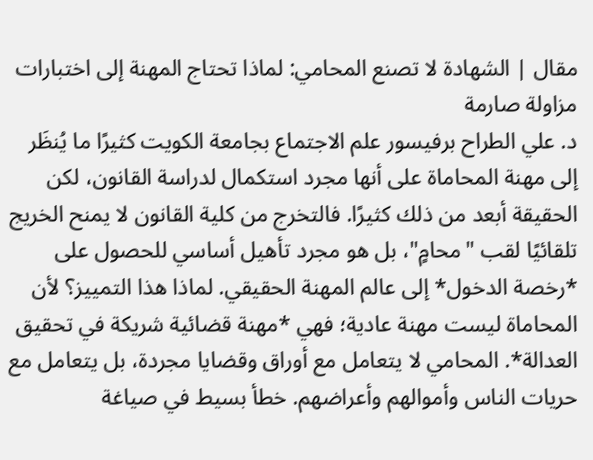مقال | الشهادة لا تصنع المحامي: لماذا تحتاج المهنة إلى اختبارات مزاولة صارمة
د. علي الطراح برفيسور علم الاجتماع بجامعة الكويت كثيرًا ما يُنظَر إلى مهنة المحاماة على أنها مجرد استكمال لدراسة القانون، لكن الحقيقة أبعد من ذلك كثيرًا. فالتخرج من كلية القانون لا يمنح الخريج تلقائيًا لقب "محامٍ"، بل هو مجرد تأهيل أساسي للحصول على *رخصة الدخول* إلى عالم المهنة الحقيقي. لماذا هذا التمييز؟ لأن المحاماة ليست مهنة عادية؛ فهي *مهنة قضائية شريكة في تحقيق العدالة*. المحامي لا يتعامل مع أوراق وقضايا مجردة، بل يتعامل مع حريات الناس وأموالهم وأعراضهم. خطأ بسيط في صياغة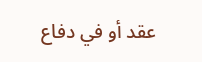عقد أو في دفاع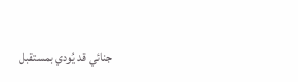جنائي قد يُودي بمستقبل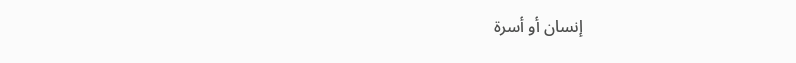إنسان أو أسرة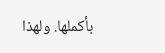بأكملها. ولهذا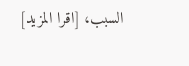السبب، [اقرا المزيد]